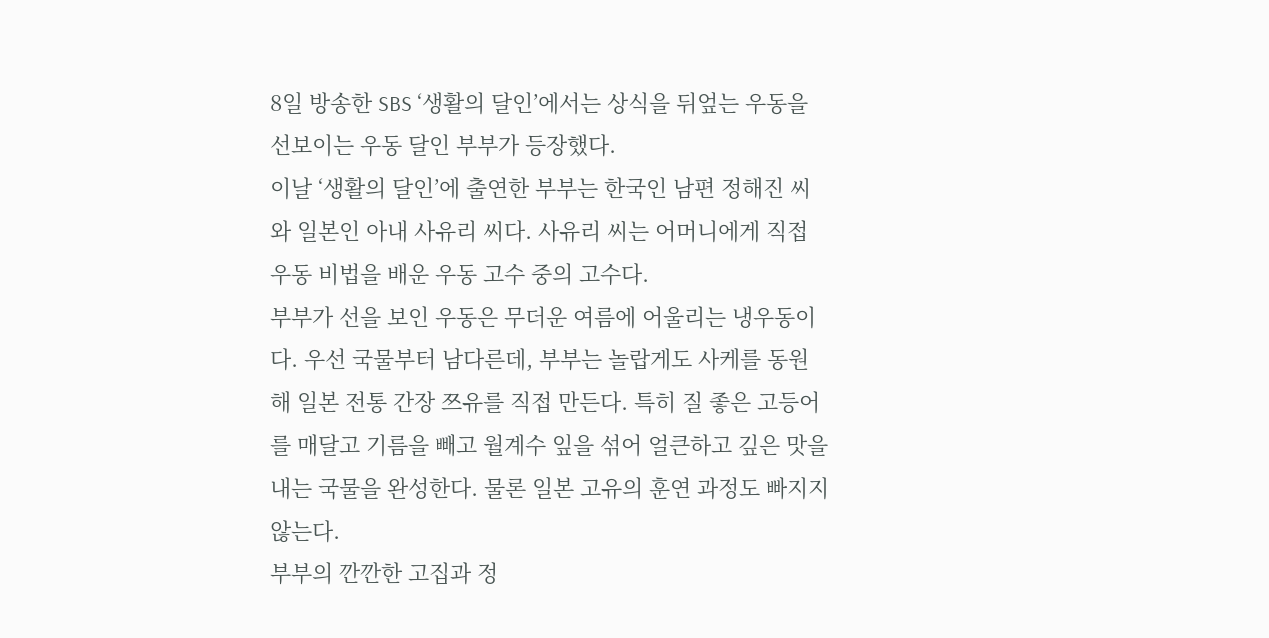8일 방송한 SBS ‘생활의 달인’에서는 상식을 뒤엎는 우동을 선보이는 우동 달인 부부가 등장했다.
이날 ‘생활의 달인’에 출연한 부부는 한국인 남편 정해진 씨와 일본인 아내 사유리 씨다. 사유리 씨는 어머니에게 직접 우동 비법을 배운 우동 고수 중의 고수다.
부부가 선을 보인 우동은 무더운 여름에 어울리는 냉우동이다. 우선 국물부터 남다른데, 부부는 놀랍게도 사케를 동원해 일본 전통 간장 쯔유를 직접 만든다. 특히 질 좋은 고등어를 매달고 기름을 빼고 월계수 잎을 섞어 얼큰하고 깊은 맛을 내는 국물을 완성한다. 물론 일본 고유의 훈연 과정도 빠지지 않는다.
부부의 깐깐한 고집과 정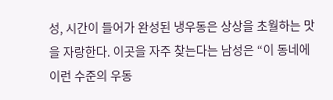성, 시간이 들어가 완성된 냉우동은 상상을 초월하는 맛을 자랑한다. 이곳을 자주 찾는다는 남성은 “이 동네에 이런 수준의 우동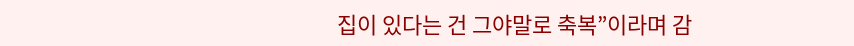집이 있다는 건 그야말로 축복”이라며 감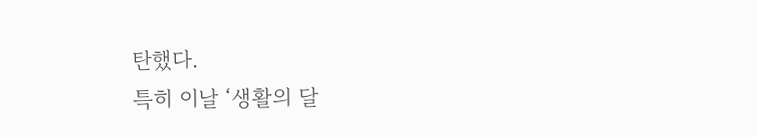탄했다.
특히 이날 ‘생활의 달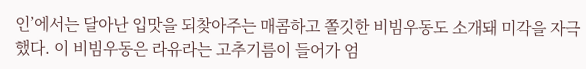인’에서는 달아난 입맛을 되찾아주는 매콤하고 쫄깃한 비빔우동도 소개돼 미각을 자극했다. 이 비빔우동은 라유라는 고추기름이 들어가 엄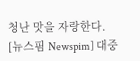청난 맛을 자랑한다.
[뉴스핌 Newspim] 대중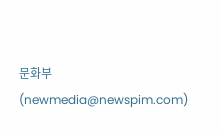문화부 (newmedia@newspim.com)